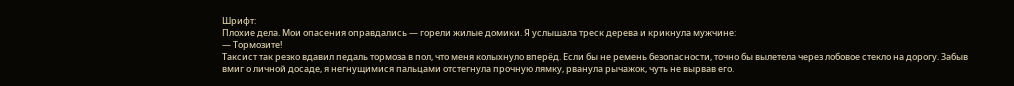Шрифт:
Плохие дела. Мои опасения оправдались — горели жилые домики. Я услышала треск дерева и крикнула мужчине:
— Тормозите!
Таксист так резко вдавил педаль тормоза в пол, что меня колыхнуло вперёд. Если бы не ремень безопасности, точно бы вылетела через лобовое стекло на дорогу. Забыв вмиг о личной досаде, я негнущимися пальцами отстегнула прочную лямку, рванула рычажок, чуть не вырвав его.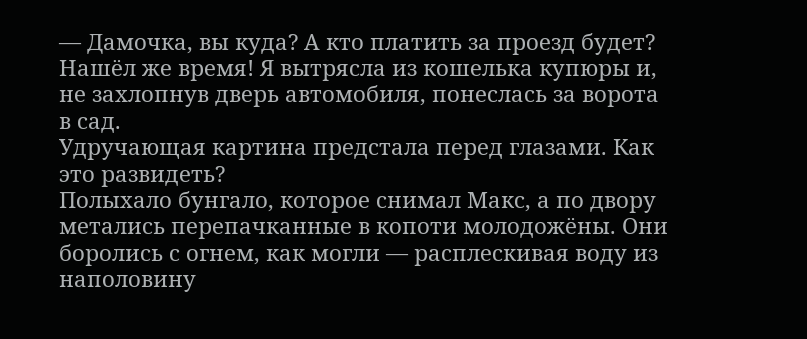— Дамочка, вы куда? А кто платить за проезд будет?
Нашёл же время! Я вытрясла из кошелька купюры и, не захлопнув дверь автомобиля, понеслась за ворота в сад.
Удручающая картина предстала перед глазами. Как это развидеть?
Полыхало бунгало, которое снимал Макс, а по двору метались перепачканные в копоти молодожёны. Они боролись с огнем, как могли — расплескивая воду из наполовину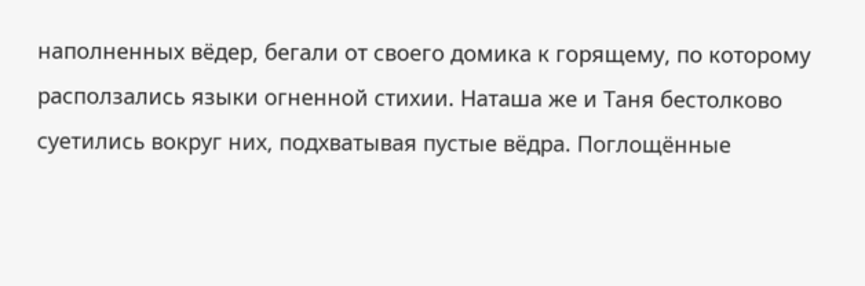наполненных вёдер, бегали от своего домика к горящему, по которому расползались языки огненной стихии. Наташа же и Таня бестолково суетились вокруг них, подхватывая пустые вёдра. Поглощённые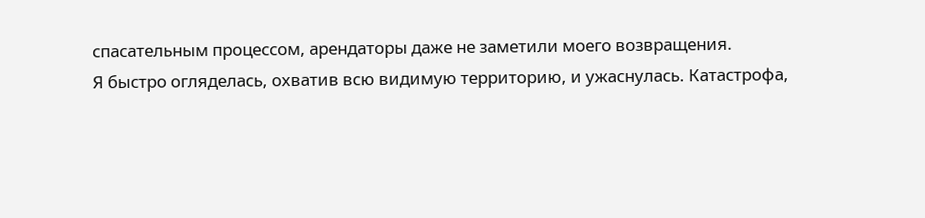спасательным процессом, арендаторы даже не заметили моего возвращения.
Я быстро огляделась, охватив всю видимую территорию, и ужаснулась. Катастрофа,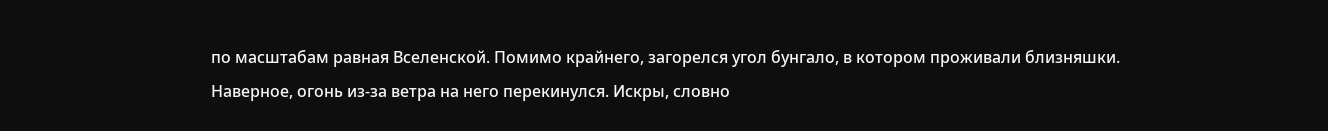по масштабам равная Вселенской. Помимо крайнего, загорелся угол бунгало, в котором проживали близняшки. Наверное, огонь из-за ветра на него перекинулся. Искры, словно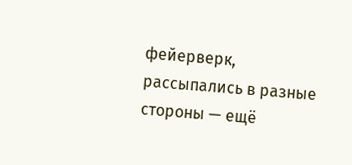фейерверк, рассыпались в разные стороны — ещё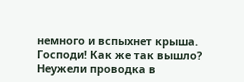немного и вспыхнет крыша.
Господи! Как же так вышло? Неужели проводка в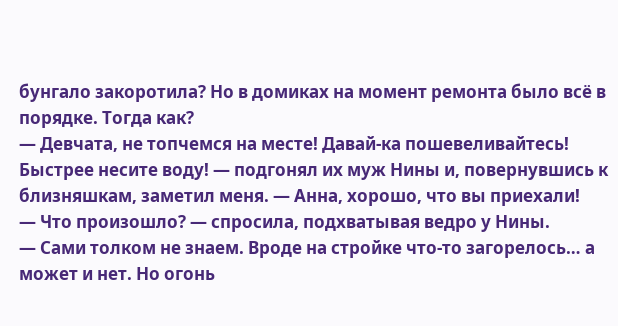бунгало закоротила? Но в домиках на момент ремонта было всё в порядке. Тогда как?
— Девчата, не топчемся на месте! Давай-ка пошевеливайтесь! Быстрее несите воду! — подгонял их муж Нины и, повернувшись к близняшкам, заметил меня. — Анна, хорошо, что вы приехали!
— Что произошло? — спросила, подхватывая ведро у Нины.
— Сами толком не знаем. Вроде на стройке что-то загорелось… а может и нет. Но огонь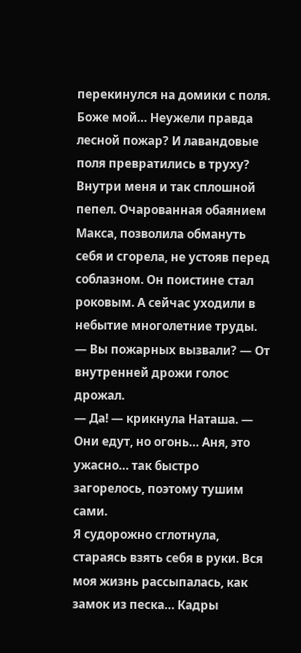перекинулся на домики с поля.
Боже мой… Неужели правда лесной пожар? И лавандовые поля превратились в труху? Внутри меня и так сплошной пепел. Очарованная обаянием Макса, позволила обмануть себя и сгорела, не устояв перед соблазном. Он поистине стал роковым. А сейчас уходили в небытие многолетние труды.
— Вы пожарных вызвали? — От внутренней дрожи голос дрожал.
— Да! — крикнула Наташа. — Они едут, но огонь… Аня, это ужасно… так быстро загорелось, поэтому тушим сами.
Я судорожно сглотнула, стараясь взять себя в руки. Вся моя жизнь рассыпалась, как замок из песка… Кадры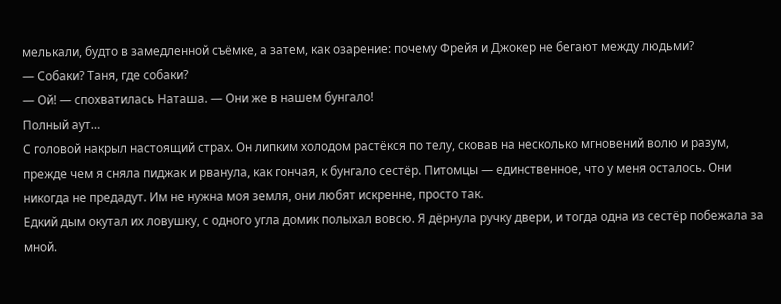мелькали, будто в замедленной съёмке, а затем, как озарение: почему Фрейя и Джокер не бегают между людьми?
— Собаки? Таня, где собаки?
— Ой! — спохватилась Наташа. — Они же в нашем бунгало!
Полный аут…
С головой накрыл настоящий страх. Он липким холодом растёкся по телу, сковав на несколько мгновений волю и разум, прежде чем я сняла пиджак и рванула, как гончая, к бунгало сестёр. Питомцы — единственное, что у меня осталось. Они никогда не предадут. Им не нужна моя земля, они любят искренне, просто так.
Едкий дым окутал их ловушку, с одного угла домик полыхал вовсю. Я дёрнула ручку двери, и тогда одна из сестёр побежала за мной.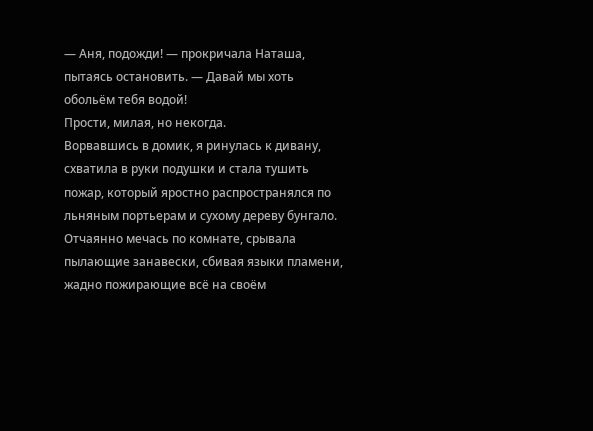— Аня, подожди! — прокричала Наташа, пытаясь остановить. — Давай мы хоть обольём тебя водой!
Прости, милая, но некогда.
Ворвавшись в домик, я ринулась к дивану, схватила в руки подушки и стала тушить пожар, который яростно распространялся по льняным портьерам и сухому дереву бунгало. Отчаянно мечась по комнате, срывала пылающие занавески, сбивая языки пламени, жадно пожирающие всё на своём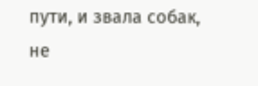пути, и звала собак, не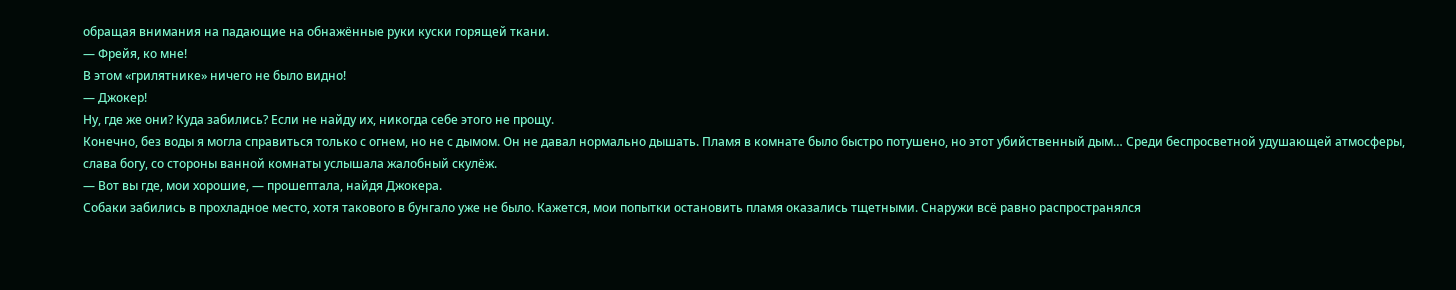обращая внимания на падающие на обнажённые руки куски горящей ткани.
— Фрейя, ко мне!
В этом «грилятнике» ничего не было видно!
— Джокер!
Ну, где же они? Куда забились? Если не найду их, никогда себе этого не прощу.
Конечно, без воды я могла справиться только с огнем, но не с дымом. Он не давал нормально дышать. Пламя в комнате было быстро потушено, но этот убийственный дым… Среди беспросветной удушающей атмосферы, слава богу, со стороны ванной комнаты услышала жалобный скулёж.
— Вот вы где, мои хорошие, — прошептала, найдя Джокера.
Собаки забились в прохладное место, хотя такового в бунгало уже не было. Кажется, мои попытки остановить пламя оказались тщетными. Снаружи всё равно распространялся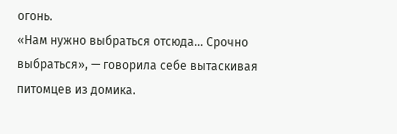огонь.
«Нам нужно выбраться отсюда… Срочно выбраться», — говорила себе вытаскивая питомцев из домика.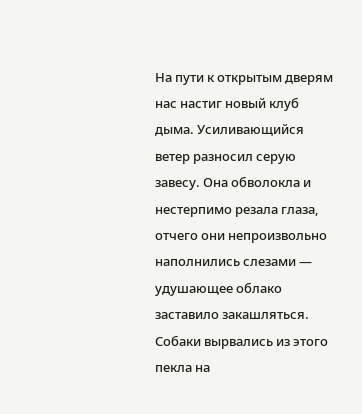На пути к открытым дверям нас настиг новый клуб дыма. Усиливающийся ветер разносил серую завесу. Она обволокла и нестерпимо резала глаза, отчего они непроизвольно наполнились слезами — удушающее облако заставило закашляться. Собаки вырвались из этого пекла на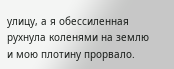улицу, а я обессиленная рухнула коленями на землю и мою плотину прорвало.